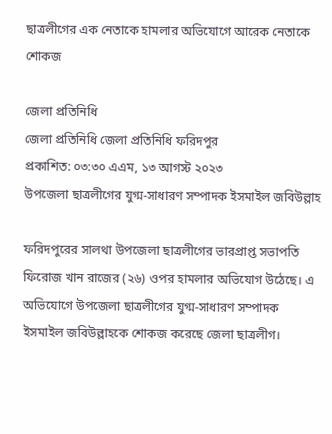ছাত্রলীগের এক নেতাকে হামলার অভিযোগে আরেক নেতাকে শোকজ

জেলা প্রতিনিধি
জেলা প্রতিনিধি জেলা প্রতিনিধি ফরিদপুর
প্রকাশিত: ০৩:৩০ এএম, ১৩ আগস্ট ২০২৩
উপজেলা ছাত্রলীগের যুগ্ম-সাধারণ সম্পাদক ইসমাইল জবিউল্লাহ

ফরিদপুরের সালথা উপজেলা ছাত্রলীগের ভারপ্রাপ্ত সভাপতি ফিরোজ খান রাজের (২৬) ওপর হামলার অভিযোগ উঠেছে। এ অভিযোগে উপজেলা ছাত্রলীগের যুগ্ম-সাধারণ সম্পাদক ইসমাইল জবিউল্লাহকে শোকজ করেছে জেলা ছাত্রলীগ।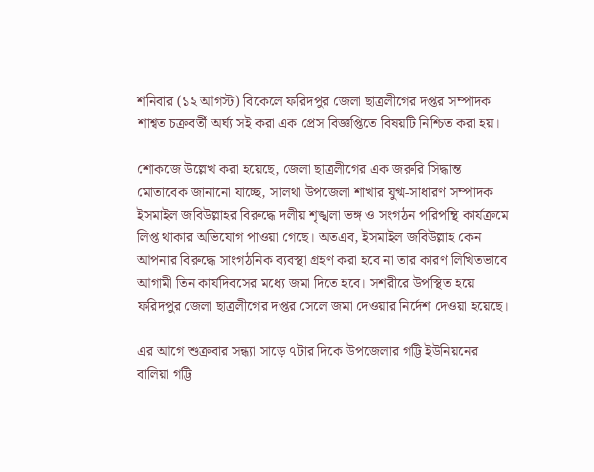শনিবার (১২ আগস্ট) বিকেলে ফরিদপুর জেলা ছাত্রলীগের দপ্তর সম্পাদক শাশ্বত চক্রবর্তী অর্ঘ্য সই করা এক প্রেস বিজ্ঞপ্তিতে বিষয়টি নিশ্চিত করা হয়।

শোকজে উল্লেখ করা হয়েছে, জেলা ছাত্রলীগের এক জরুরি সিদ্ধান্ত মোতাবেক জানানো যাচ্ছে, সালথা উপজেলা শাখার যুগ্ম-সাধারণ সম্পাদক ইসমাইল জবিউল্লাহর বিরুদ্ধে দলীয় শৃঙ্খলা ভঙ্গ ও সংগঠন পরিপন্থি কার্যক্রমে লিপ্ত থাকার অভিযোগ পাওয়া গেছে। অতএব, ইসমাইল জবিউল্লাহ কেন আপনার বিরুদ্ধে সাংগঠনিক ব্যবস্থা গ্রহণ করা হবে না তার কারণ লিখিতভাবে আগামী তিন কার্যদিবসের মধ্যে জমা দিতে হবে। সশরীরে উপস্থিত হয়ে ফরিদপুর জেলা ছাত্রলীগের দপ্তর সেলে জমা দেওয়ার নির্দেশ দেওয়া হয়েছে।

এর আগে শুক্রবার সন্ধ্যা সাড়ে ৭টার দিকে উপজেলার গট্টি ইউনিয়নের বালিয়া গট্টি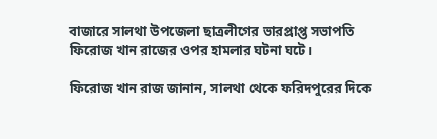বাজারে সালথা উপজেলা ছাত্রলীগের ভারপ্রাপ্ত সভাপতি ফিরোজ খান রাজের ওপর হামলার ঘটনা ঘটে।

ফিরোজ খান রাজ জানান, সালথা থেকে ফরিদপুরের দিকে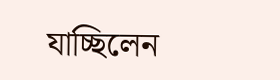যাচ্ছিলেন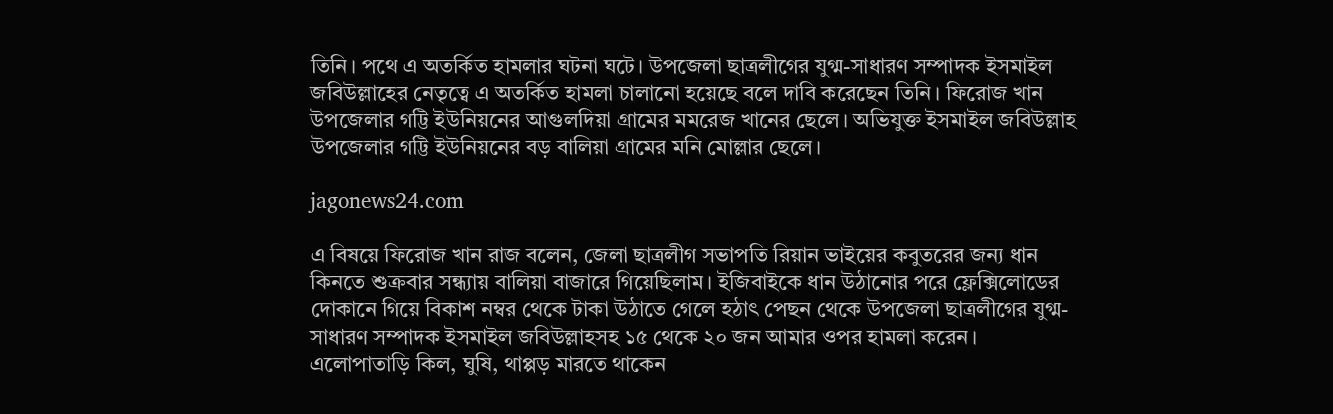তিনি। পথে এ অতর্কিত হামলার ঘটনা ঘটে। উপজেলা ছাত্রলীগের যুগ্ম-সাধারণ সম্পাদক ইসমাইল জবিউল্লাহের নেতৃত্বে এ অতর্কিত হামলা চালানো হয়েছে বলে দাবি করেছেন তিনি। ফিরোজ খান উপজেলার গট্টি ইউনিয়নের আগুলদিয়া গ্রামের মমরেজ খানের ছেলে। অভিযুক্ত ইসমাইল জবিউল্লাহ উপজেলার গট্টি ইউনিয়নের বড় বালিয়া গ্রামের মনি মোল্লার ছেলে।

jagonews24.com

এ বিষয়ে ফিরোজ খান রাজ বলেন, জেলা ছাত্রলীগ সভাপতি রিয়ান ভাইয়ের কবুতরের জন্য ধান কিনতে শুক্রবার সন্ধ্যায় বালিয়া বাজারে গিয়েছিলাম। ইজিবাইকে ধান উঠানোর পরে ফ্লেক্সিলোডের দোকানে গিয়ে বিকাশ নম্বর থেকে টাকা উঠাতে গেলে হঠাৎ পেছন থেকে উপজেলা ছাত্রলীগের যুগ্ম-সাধারণ সম্পাদক ইসমাইল জবিউল্লাহসহ ১৫ থেকে ২০ জন আমার ওপর হামলা করেন। এলোপাতাড়ি কিল, ঘুষি, থাপ্পড় মারতে থাকেন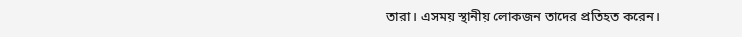তারা। এসময় স্থানীয় লোকজন তাদের প্রতিহত করেন।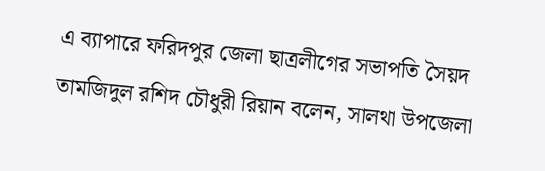এ ব্যাপারে ফরিদপুর জেলা ছাত্রলীগের সভাপতি সৈয়দ তামজিদুল রশিদ চৌধুরী রিয়ান বলেন, সালথা উপজেলা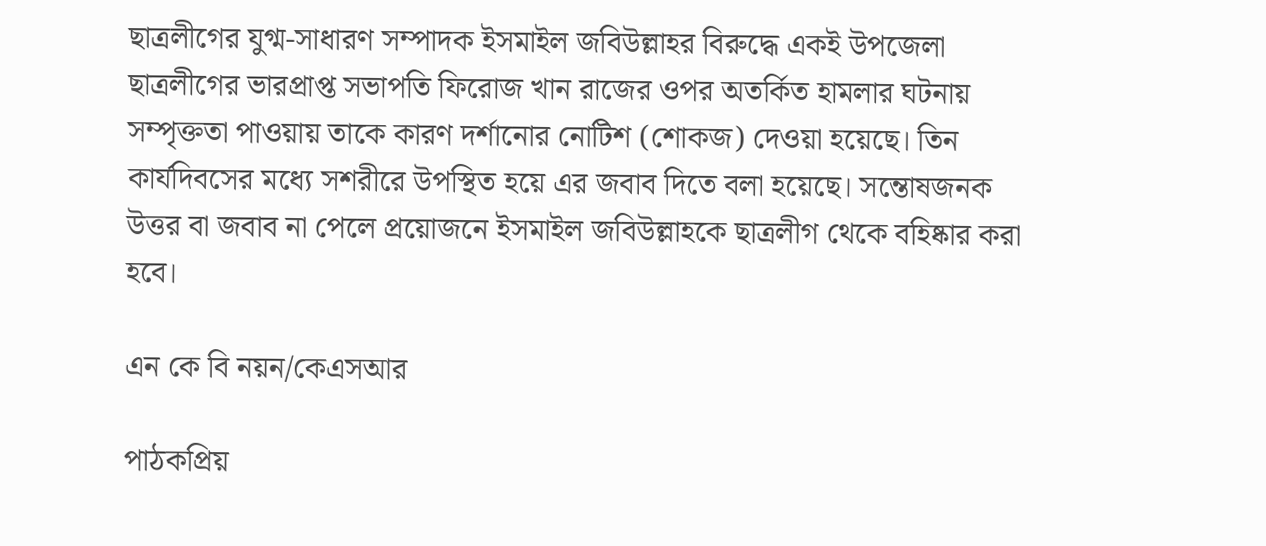ছাত্রলীগের যুগ্ম-সাধারণ সম্পাদক ইসমাইল জবিউল্লাহর বিরুদ্ধে একই উপজেলা ছাত্রলীগের ভারপ্রাপ্ত সভাপতি ফিরোজ খান রাজের ওপর অতর্কিত হামলার ঘটনায় সম্পৃক্ততা পাওয়ায় তাকে কারণ দর্শানোর নোটিশ (শোকজ) দেওয়া হয়েছে। তিন কার্যদিবসের মধ্যে সশরীরে উপস্থিত হয়ে এর জবাব দিতে বলা হয়েছে। সন্তোষজনক উত্তর বা জবাব না পেলে প্রয়োজনে ইসমাইল জবিউল্লাহকে ছাত্রলীগ থেকে বহিষ্কার করা হবে।

এন কে বি নয়ন/কেএসআর

পাঠকপ্রিয়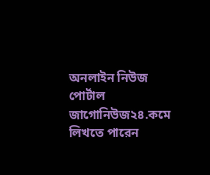অনলাইন নিউজ পোর্টাল জাগোনিউজ২৪.কমে লিখতে পারেন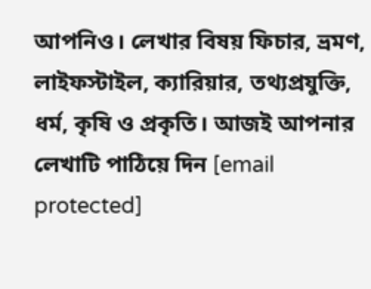আপনিও। লেখার বিষয় ফিচার, ভ্রমণ, লাইফস্টাইল, ক্যারিয়ার, তথ্যপ্রযুক্তি, ধর্ম, কৃষি ও প্রকৃতি। আজই আপনার লেখাটি পাঠিয়ে দিন [email protected]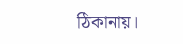ঠিকানায়।